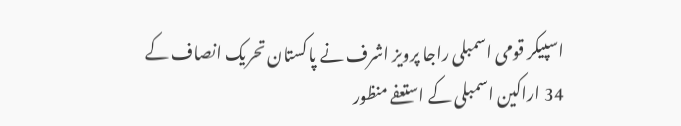اسپیکر قومی اسمبلی راجا پرویز اشرف نے پاکستان تحریک انصاف کے 34 اراکین اسمبلی کے استعفے منظور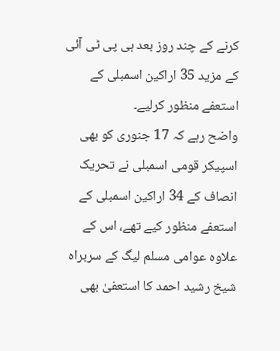کرنے کے چند روز بعد ہی پی ٹی آئی کے مزید 35 اراکین اسمبلی کے استعفے منظور کرلیے۔
واضح رہے کہ 17 جنوری کو بھی اسپیکر قومی اسمبلی نے تحریک انصاف کے 34 اراکین اسمبلی کے استعفے منظور کیے تھے، اس کے علاوہ عوامی مسلم لیگ کے سربراہ شیخ رشید احمد کا استعفیٰ بھی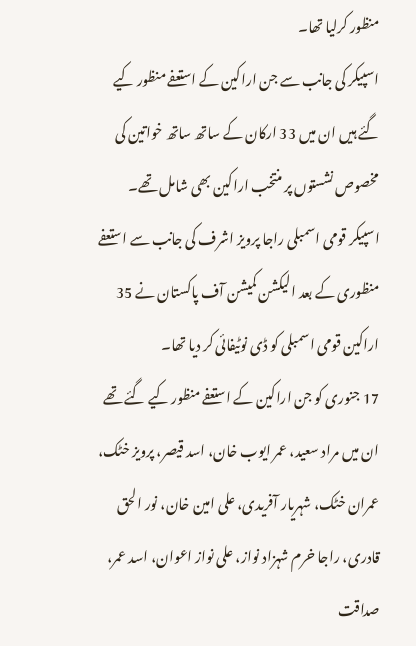منظور کرلیا تھا۔
اسپیکر کی جانب سے جن اراکین کے استعفے منظور کیے گئے ہیں ان میں 33 ارکان کے ساتھ ساتھ خواتین کی مخصوص نشستوں پر منتخب اراکین بھی شامل تھے۔
اسپیکر قومی اسمبلی راجا پرویز اشرف کی جانب سے استعفے منظوری کے بعد الیکشن کمیشن آف پاکستان نے 35 اراکین قومی اسمبلی کو ڈی نوٹیفائی کر دیا تھا۔
17 جنوری کو جن اراکین کے استعفے منظور کیے گئے تھے ان میں مراد سعید، عمر ایوب خان، اسد قیصر، پرویز خٹک، عمران خٹک، شہریار آفریدی، علی امین خان، نور الحق قادری، راجا خرم شہزاد نواز، علی نواز اعوان، اسد عمر، صداقت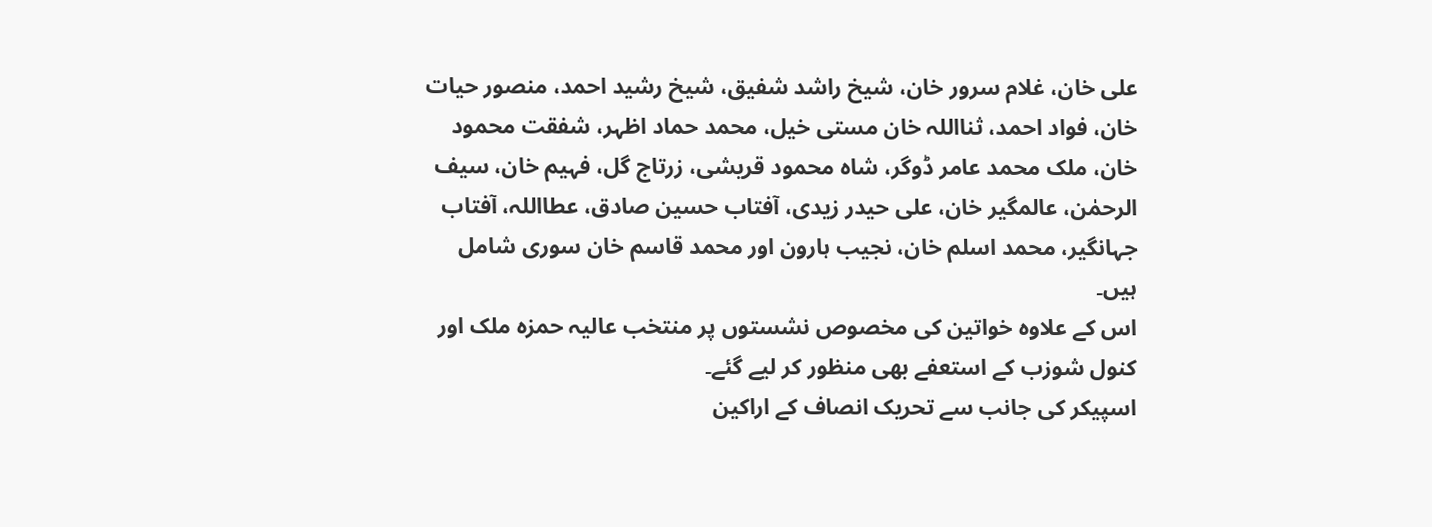علی خان، غلام سرور خان، شیخ راشد شفیق، شیخ رشید احمد، منصور حیات خان، فواد احمد، ثنااللہ خان مستی خیل، محمد حماد اظہر، شفقت محمود خان، ملک محمد عامر ڈوگر، شاہ محمود قریشی، زرتاج گل، فہیم خان، سیف الرحمٰن، عالمگیر خان، علی حیدر زیدی، آفتاب حسین صادق، عطااللہ، آفتاب جہانگیر، محمد اسلم خان، نجیب ہارون اور محمد قاسم خان سوری شامل ہیں۔
اس کے علاوہ خواتین کی مخصوص نشستوں پر منتخب عالیہ حمزہ ملک اور کنول شوزب کے استعفے بھی منظور کر لیے گئے۔
اسپیکر کی جانب سے تحریک انصاف کے اراکین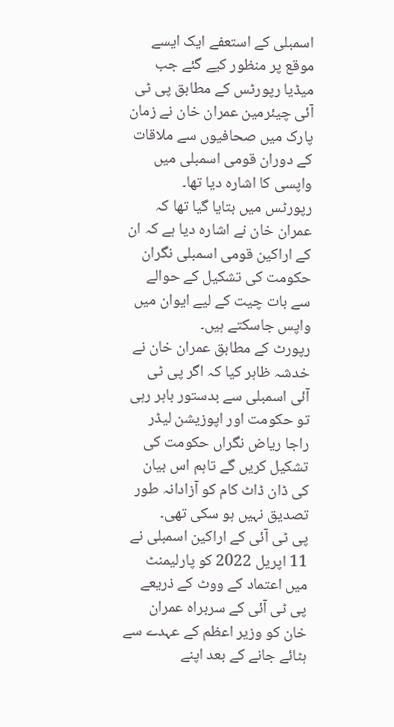اسمبلی کے استعفے ایک ایسے موقع پر منظور کیے گئے جب میڈیا رپورٹس کے مطابق پی ٹی آئی چیئرمین عمران خان نے زمان پارک میں صحافیوں سے ملاقات کے دوران قومی اسمبلی میں واپسی کا اشارہ دیا تھا۔
رپورٹس میں بتایا گیا تھا کہ عمران خان نے اشارہ دیا ہے کہ ان کے اراکین قومی اسمبلی نگران حکومت کی تشکیل کے حوالے سے بات چیت کے لیے ایوان میں واپس جاسکتے ہیں۔
رپورٹ کے مطابق عمران خان نے خدشہ ظاہر کیا کہ اگر پی ٹی آئی اسمبلی سے بدستور باہر رہی تو حکومت اور اپوزیشن لیڈر راجا ریاض نگراں حکومت کی تشکیل کریں گے تاہم اس بیان کی ڈان ڈاٹ کام کو آزادانہ طور تصدیق نہیں ہو سکی تھی۔
پی ٹی آئی کے اراکین اسمبلی نے 11 اپریل 2022 کو پارلیمنٹ میں اعتماد کے ووٹ کے ذریعے پی ٹی آئی کے سربراہ عمران خان کو وزیر اعظم کے عہدے سے ہٹائے جانے کے بعد اپنے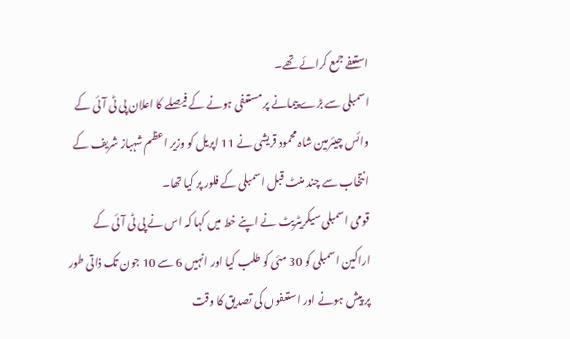استعفے جمع کرائے تھے۔
اسمبلی سے بڑے پیمانے پر مستعفی ہونے کے فیصلے کا اعلان پی ٹی آئی کے وائس چیئرمین شاہ محمود قریشی نے 11 اپریل کو وزیر اعظم شہباز شریف کے انتخاب سے چند منٹ قبل اسمبلی کے فلور پر کیا تھا۔
قومی اسمبلی سیکریٹریٹ نے اپنے خط میں کہا کہ اس نے پی ٹی آئی کے اراکین اسمبلی کو 30 مئی کو طلب کیا اور انہیں 6 سے 10 جون تک ذاتی طور پر پیش ہونے اور استعفوں کی تصدیق کا وقت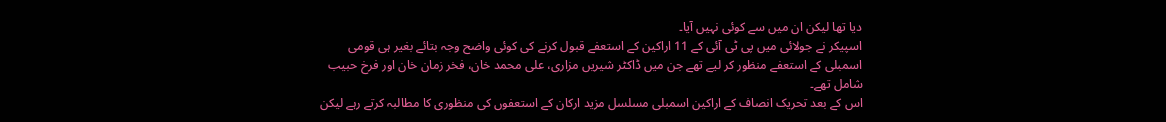دیا تھا لیکن ان میں سے کوئی نہیں آیا۔
اسپیکر نے جولائی میں پی ٹی آئی کے 11 اراکین کے استعفے قبول کرنے کی کوئی واضح وجہ بتائے بغیر ہی قومی اسمبلی کے استعفے منظور کر لیے تھے جن میں ڈاکٹر شیریں مزاری، علی محمد خان، فخر زمان خان اور فرخ حبیب شامل تھے۔
اس کے بعد تحریک انصاف کے اراکین اسمبلی مسلسل مزید ارکان کے استعفوں کی منظوری کا مطالبہ کرتے رہے لیکن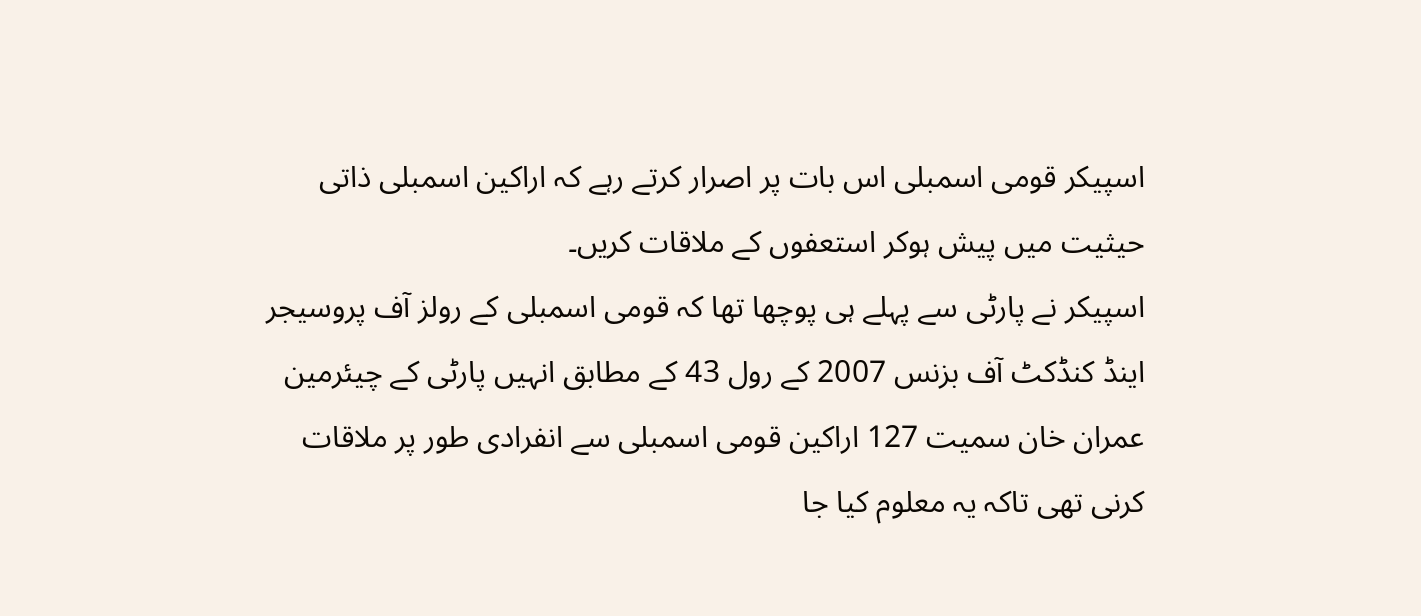اسپیکر قومی اسمبلی اس بات پر اصرار کرتے رہے کہ اراکین اسمبلی ذاتی حیثیت میں پیش ہوکر استعفوں کے ملاقات کریں۔
اسپیکر نے پارٹی سے پہلے ہی پوچھا تھا کہ قومی اسمبلی کے رولز آف پروسیجر اینڈ کنڈکٹ آف بزنس 2007 کے رول 43 کے مطابق انہیں پارٹی کے چیئرمین عمران خان سمیت 127 اراکین قومی اسمبلی سے انفرادی طور پر ملاقات کرنی تھی تاکہ یہ معلوم کیا جا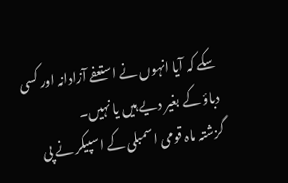سکے کہ آیا انہوں نے استعفے آزادانہ اور کسی دباؤ کے بغیر دیے ہیں یا نہیں۔
گزشتہ ماہ قومی اسمبلی کے اسپیکر نے پی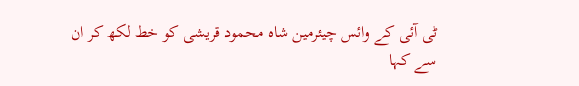ٹی آئی کے وائس چیئرمین شاہ محمود قریشی کو خط لکھ کر ان سے کہا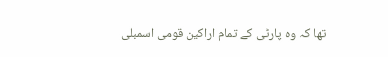تھا کہ وہ پارٹی کے تمام اراکین قومی اسمبلی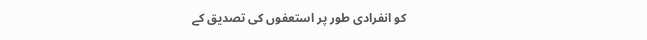کو انفرادی طور پر استعفوں کی تصدیق کے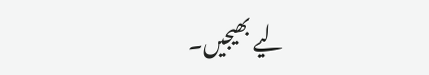لیے بھیجیں۔